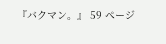『バクマン。』 59 ページ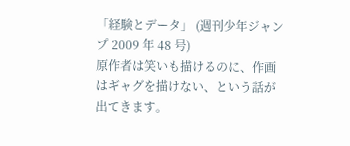「経験とデータ」 (週刊少年ジャンプ 2009 年 48 号)
原作者は笑いも描けるのに、作画はギャグを描けない、という話が出てきます。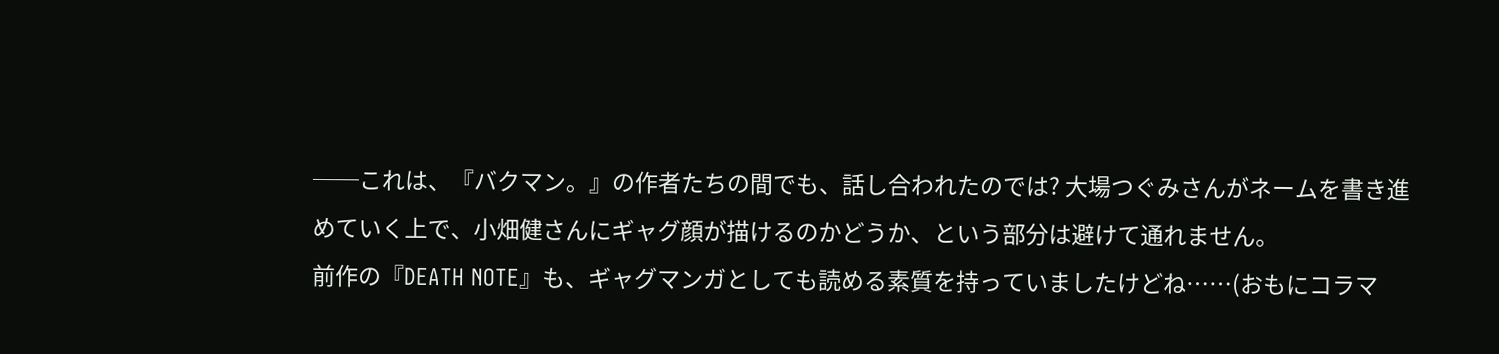──これは、『バクマン。』の作者たちの間でも、話し合われたのでは? 大場つぐみさんがネームを書き進めていく上で、小畑健さんにギャグ顔が描けるのかどうか、という部分は避けて通れません。
前作の『DEATH NOTE』も、ギャグマンガとしても読める素質を持っていましたけどね……(おもにコラマ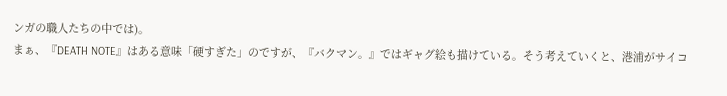ンガの職人たちの中では)。
まぁ、『DEATH NOTE』はある意味「硬すぎた」のですが、『バクマン。』ではギャグ絵も描けている。そう考えていくと、港浦がサイコ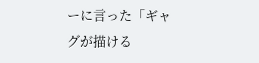ーに言った「ギャグが描ける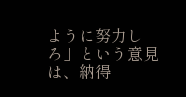ように努力しろ」という意見は、納得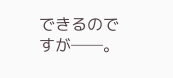できるのですが──。